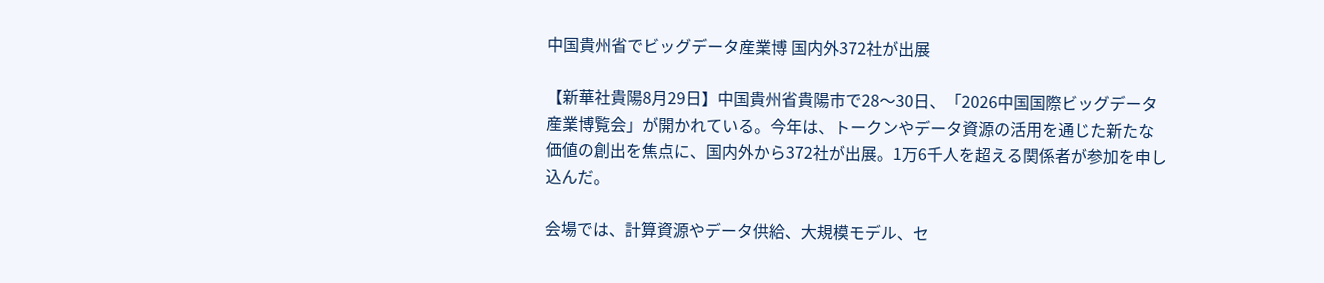中国貴州省でビッグデータ産業博 国内外372社が出展

【新華社貴陽8月29日】中国貴州省貴陽市で28〜30日、「2026中国国際ビッグデータ産業博覧会」が開かれている。今年は、トークンやデータ資源の活用を通じた新たな価値の創出を焦点に、国内外から372社が出展。1万6千人を超える関係者が参加を申し込んだ。

会場では、計算資源やデータ供給、大規模モデル、セ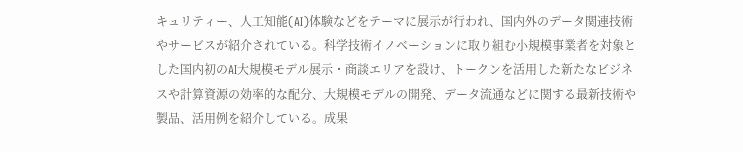キュリティー、人工知能(AI)体験などをテーマに展示が行われ、国内外のデータ関連技術やサービスが紹介されている。科学技術イノベーションに取り組む小規模事業者を対象とした国内初のAI大規模モデル展示・商談エリアを設け、トークンを活用した新たなビジネスや計算資源の効率的な配分、大規模モデルの開発、データ流通などに関する最新技術や製品、活用例を紹介している。成果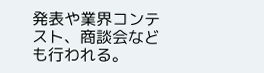発表や業界コンテスト、商談会なども行われる。